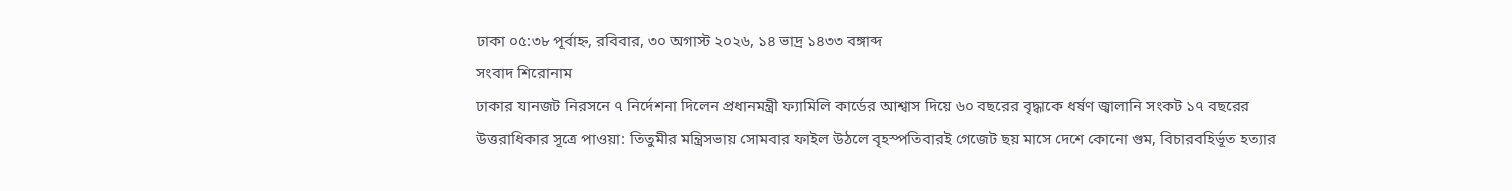ঢাকা ০৫:৩৮ পূর্বাহ্ন, রবিবার, ৩০ অগাস্ট ২০২৬, ১৪ ভাদ্র ১৪৩৩ বঙ্গাব্দ
সংবাদ শিরোনাম
ঢাকার যানজট নিরসনে ৭ নির্দেশনা দিলেন প্রধানমন্ত্রী ফ্যামিলি কার্ডের আশ্বাস দিয়ে ৬০ বছরের বৃদ্ধাকে ধর্ষণ জ্বালানি সংকট ১৭ বছরের উত্তরাধিকার সূত্রে পাওয়া: তিতুমীর মন্ত্রিসভায় সোমবার ফাইল উঠলে বৃহস্পতিবারই গেজেট ছয় মাসে দেশে কোনো গুম, বিচারবহির্ভূত হত্যার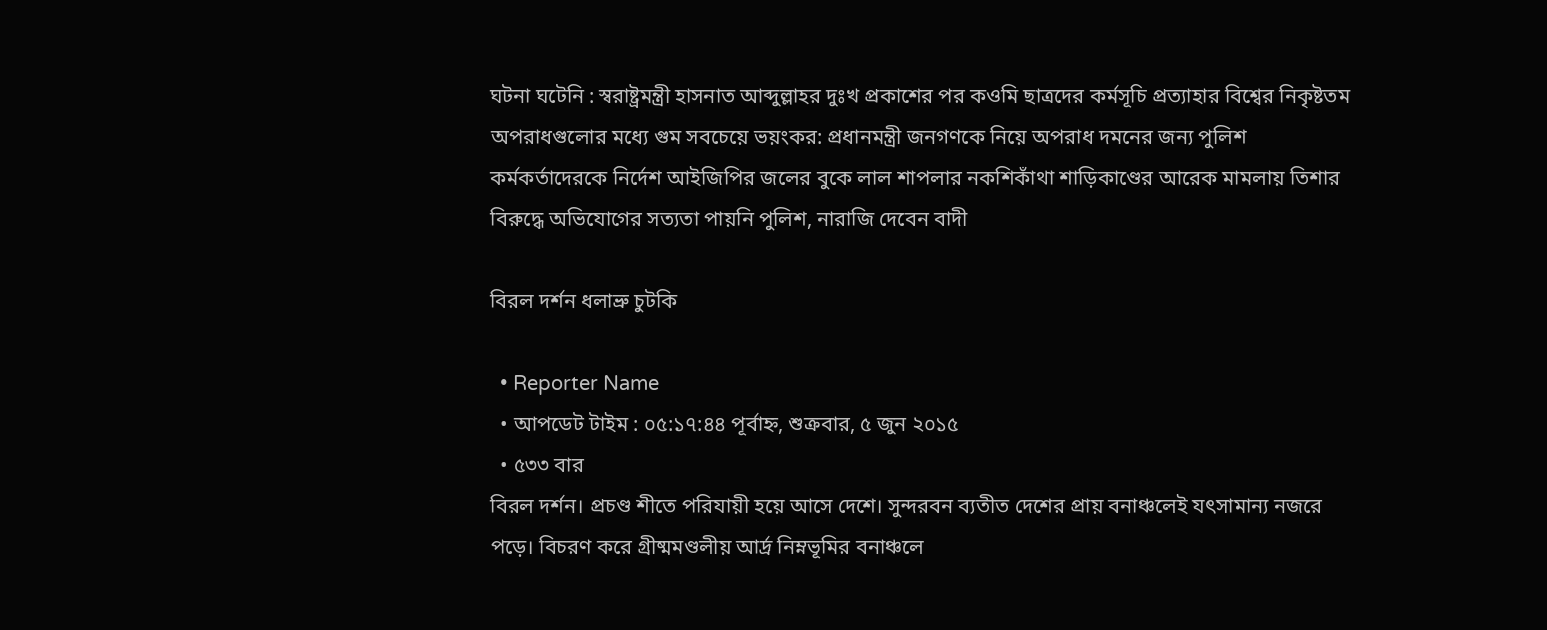ঘটনা ঘটেনি : স্বরাষ্ট্রমন্ত্রী হাসনাত আব্দুল্লাহর দুঃখ প্রকাশের পর কওমি ছাত্রদের কর্মসূচি প্রত্যাহার বিশ্বের নিকৃষ্টতম অপরাধগুলোর মধ্যে গুম সবচেয়ে ভয়ংকর: প্রধানমন্ত্রী জনগণকে নিয়ে অপরাধ দমনের জন্য পুলিশ কর্মকর্তাদেরকে নির্দেশ আইজিপির জলের বুকে লাল শাপলার নকশিকাঁথা শাড়িকাণ্ডের আরেক মামলায় তিশার বিরুদ্ধে অভিযোগের সত্যতা পায়নি পুলিশ, নারাজি দেবেন বাদী

বিরল দর্শন ধলাভ্রু চুটকি

  • Reporter Name
  • আপডেট টাইম : ০৫:১৭:৪৪ পূর্বাহ্ন, শুক্রবার, ৫ জুন ২০১৫
  • ৫৩৩ বার
বিরল দর্শন। প্রচণ্ড শীতে পরিযায়ী হয়ে আসে দেশে। সুন্দরবন ব্যতীত দেশের প্রায় বনাঞ্চলেই যৎসামান্য নজরে পড়ে। বিচরণ করে গ্রীষ্মমণ্ডলীয় আর্দ্র নিম্নভূমির বনাঞ্চলে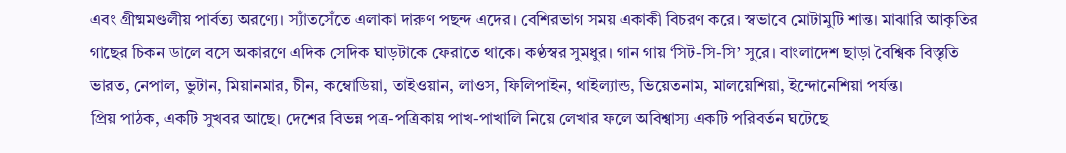এবং গ্রীষ্মমণ্ডলীয় পার্বত্য অরণ্যে। স্যাঁতসেঁতে এলাকা দারুণ পছন্দ এদের। বেশিরভাগ সময় একাকী বিচরণ করে। স্বভাবে মোটামুটি শান্ত। মাঝারি আকৃতির গাছের চিকন ডালে বসে অকারণে এদিক সেদিক ঘাড়টাকে ফেরাতে থাকে। কণ্ঠস্বর সুমধুর। গান গায় ‘সিট-সি-সি’ সুরে। বাংলাদেশ ছাড়া বৈশ্বিক বিস্তৃতি ভারত, নেপাল, ভুটান, মিয়ানমার, চীন, কম্বোডিয়া, তাইওয়ান, লাওস, ফিলিপাইন, থাইল্যান্ড, ভিয়েতনাম, মালয়েশিয়া, ইন্দোনেশিয়া পর্যন্ত।
প্রিয় পাঠক, একটি সুখবর আছে। দেশের বিভন্ন পত্র-পত্রিকায় পাখ-পাখালি নিয়ে লেখার ফলে অবিশ্বাস্য একটি পরিবর্তন ঘটেছে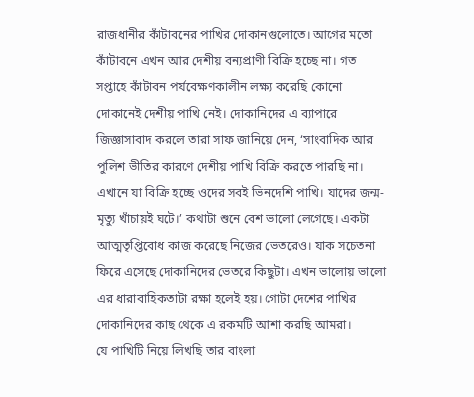রাজধানীর কাঁটাবনের পাখির দোকানগুলোতে। আগের মতো কাঁটাবনে এখন আর দেশীয় বন্যপ্রাণী বিক্রি হচ্ছে না। গত সপ্তাহে কাঁটাবন পর্যবেক্ষণকালীন লক্ষ্য করেছি কোনো দোকানেই দেশীয় পাখি নেই। দোকানিদের এ ব্যাপারে জিজ্ঞাসাবাদ করলে তারা সাফ জানিয়ে দেন, ‘সাংবাদিক আর পুলিশ ভীতির কারণে দেশীয় পাখি বিক্রি করতে পারছি না। এখানে যা বিক্রি হচ্ছে ওদের সবই ভিনদেশি পাখি। যাদের জন্ম-মৃত্যু খাঁচায়ই ঘটে।’ কথাটা শুনে বেশ ভালো লেগেছে। একটা আত্মতৃপ্তিবোধ কাজ করেছে নিজের ভেতরেও। যাক সচেতনা ফিরে এসেছে দোকানিদের ভেতরে কিছুটা। এখন ভালোয় ভালো এর ধারাবাহিকতাটা রক্ষা হলেই হয়। গোটা দেশের পাখির দোকানিদের কাছ থেকে এ রকমটি আশা করছি আমরা।
যে পাখিটি নিয়ে লিখছি তার বাংলা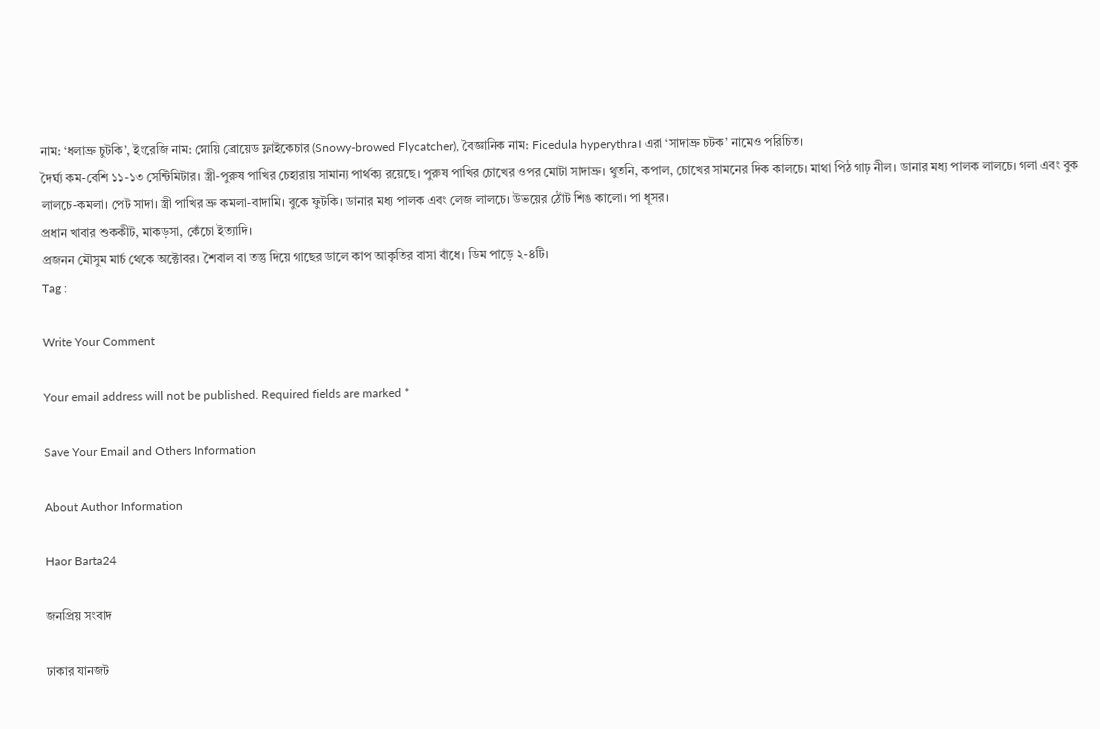নাম: ‘ধলাভ্রু চুটকি’, ইংরেজি নাম: স্নোয়ি ব্রোয়েড ফ্লাইকেচার (Snowy-browed Flycatcher), বৈজ্ঞানিক নাম: Ficedula hyperythra। এরা ‘সাদাভ্রু চটক’ নামেও পরিচিত।
দৈর্ঘ্য কম-বেশি ১১-১৩ সেন্টিমিটার। স্ত্রী-পুরুষ পাখির চেহারায় সামান্য পার্থক্য রয়েছে। পুরুষ পাখির চোখের ওপর মোটা সাদাভ্রু। থুতনি, কপাল, চোখের সামনের দিক কালচে। মাথা পিঠ গাঢ় নীল। ডানার মধ্য পালক লালচে। গলা এবং বুক লালচে-কমলা। পেট সাদা। স্ত্রী পাখির ভ্রু কমলা-বাদামি। বুকে ফুটকি। ডানার মধ্য পালক এবং লেজ লালচে। উভয়ের ঠোঁট শিঙ কালো। পা ধূসর।
প্রধান খাবার শুককীট, মাকড়সা, কেঁচো ইত্যাদি।
প্রজনন মৌসুম মার্চ থেকে অক্টোবর। শৈবাল বা তন্তু দিয়ে গাছের ডালে কাপ আকৃতির বাসা বাঁধে। ডিম পাড়ে ২-৪টি।
Tag :

Write Your Comment

Your email address will not be published. Required fields are marked *

Save Your Email and Others Information

About Author Information

Haor Barta24

জনপ্রিয় সংবাদ

ঢাকার যানজট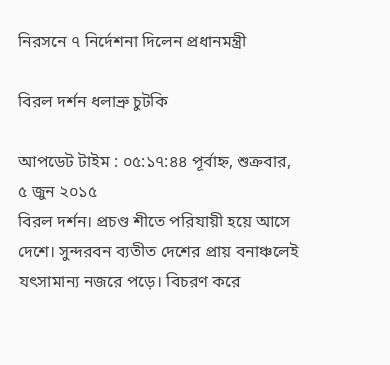নিরসনে ৭ নির্দেশনা দিলেন প্রধানমন্ত্রী

বিরল দর্শন ধলাভ্রু চুটকি

আপডেট টাইম : ০৫:১৭:৪৪ পূর্বাহ্ন, শুক্রবার, ৫ জুন ২০১৫
বিরল দর্শন। প্রচণ্ড শীতে পরিযায়ী হয়ে আসে দেশে। সুন্দরবন ব্যতীত দেশের প্রায় বনাঞ্চলেই যৎসামান্য নজরে পড়ে। বিচরণ করে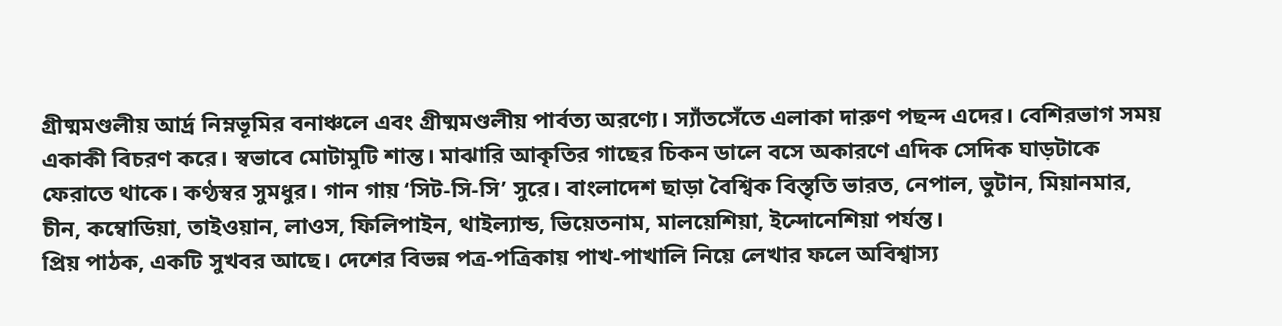গ্রীষ্মমণ্ডলীয় আর্দ্র নিম্নভূমির বনাঞ্চলে এবং গ্রীষ্মমণ্ডলীয় পার্বত্য অরণ্যে। স্যাঁতসেঁতে এলাকা দারুণ পছন্দ এদের। বেশিরভাগ সময় একাকী বিচরণ করে। স্বভাবে মোটামুটি শান্ত। মাঝারি আকৃতির গাছের চিকন ডালে বসে অকারণে এদিক সেদিক ঘাড়টাকে ফেরাতে থাকে। কণ্ঠস্বর সুমধুর। গান গায় ‘সিট-সি-সি’ সুরে। বাংলাদেশ ছাড়া বৈশ্বিক বিস্তৃতি ভারত, নেপাল, ভুটান, মিয়ানমার, চীন, কম্বোডিয়া, তাইওয়ান, লাওস, ফিলিপাইন, থাইল্যান্ড, ভিয়েতনাম, মালয়েশিয়া, ইন্দোনেশিয়া পর্যন্ত।
প্রিয় পাঠক, একটি সুখবর আছে। দেশের বিভন্ন পত্র-পত্রিকায় পাখ-পাখালি নিয়ে লেখার ফলে অবিশ্বাস্য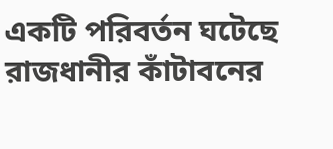একটি পরিবর্তন ঘটেছে রাজধানীর কাঁটাবনের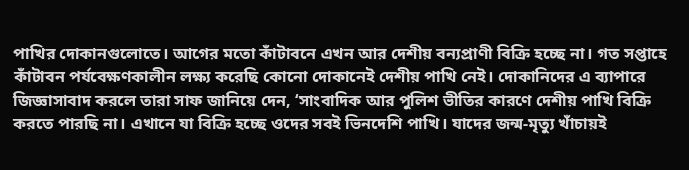পাখির দোকানগুলোতে। আগের মতো কাঁটাবনে এখন আর দেশীয় বন্যপ্রাণী বিক্রি হচ্ছে না। গত সপ্তাহে কাঁটাবন পর্যবেক্ষণকালীন লক্ষ্য করেছি কোনো দোকানেই দেশীয় পাখি নেই। দোকানিদের এ ব্যাপারে জিজ্ঞাসাবাদ করলে তারা সাফ জানিয়ে দেন, ‘সাংবাদিক আর পুলিশ ভীতির কারণে দেশীয় পাখি বিক্রি করতে পারছি না। এখানে যা বিক্রি হচ্ছে ওদের সবই ভিনদেশি পাখি। যাদের জন্ম-মৃত্যু খাঁচায়ই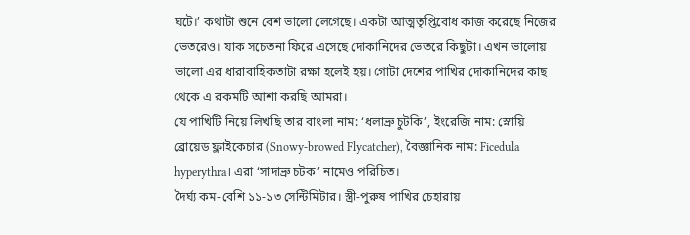ঘটে।’ কথাটা শুনে বেশ ভালো লেগেছে। একটা আত্মতৃপ্তিবোধ কাজ করেছে নিজের ভেতরেও। যাক সচেতনা ফিরে এসেছে দোকানিদের ভেতরে কিছুটা। এখন ভালোয় ভালো এর ধারাবাহিকতাটা রক্ষা হলেই হয়। গোটা দেশের পাখির দোকানিদের কাছ থেকে এ রকমটি আশা করছি আমরা।
যে পাখিটি নিয়ে লিখছি তার বাংলা নাম: ‘ধলাভ্রু চুটকি’, ইংরেজি নাম: স্নোয়ি ব্রোয়েড ফ্লাইকেচার (Snowy-browed Flycatcher), বৈজ্ঞানিক নাম: Ficedula hyperythra। এরা ‘সাদাভ্রু চটক’ নামেও পরিচিত।
দৈর্ঘ্য কম-বেশি ১১-১৩ সেন্টিমিটার। স্ত্রী-পুরুষ পাখির চেহারায়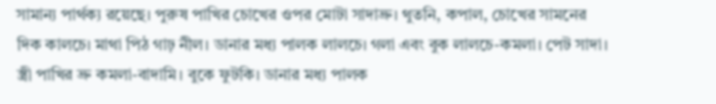সামান্য পার্থক্য রয়েছে। পুরুষ পাখির চোখের ওপর মোটা সাদাভ্রু। থুতনি, কপাল, চোখের সামনের দিক কালচে। মাথা পিঠ গাঢ় নীল। ডানার মধ্য পালক লালচে। গলা এবং বুক লালচে-কমলা। পেট সাদা। স্ত্রী পাখির ভ্রু কমলা-বাদামি। বুকে ফুটকি। ডানার মধ্য পালক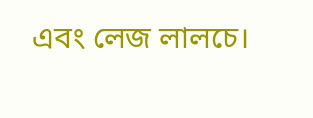এবং লেজ লালচে।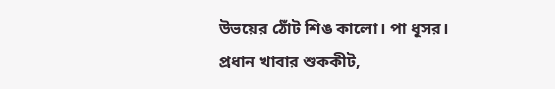উভয়ের ঠোঁট শিঙ কালো। পা ধূসর।
প্রধান খাবার শুককীট,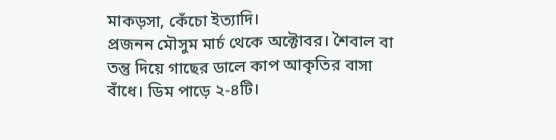মাকড়সা, কেঁচো ইত্যাদি।
প্রজনন মৌসুম মার্চ থেকে অক্টোবর। শৈবাল বা তন্তু দিয়ে গাছের ডালে কাপ আকৃতির বাসা বাঁধে। ডিম পাড়ে ২-৪টি।